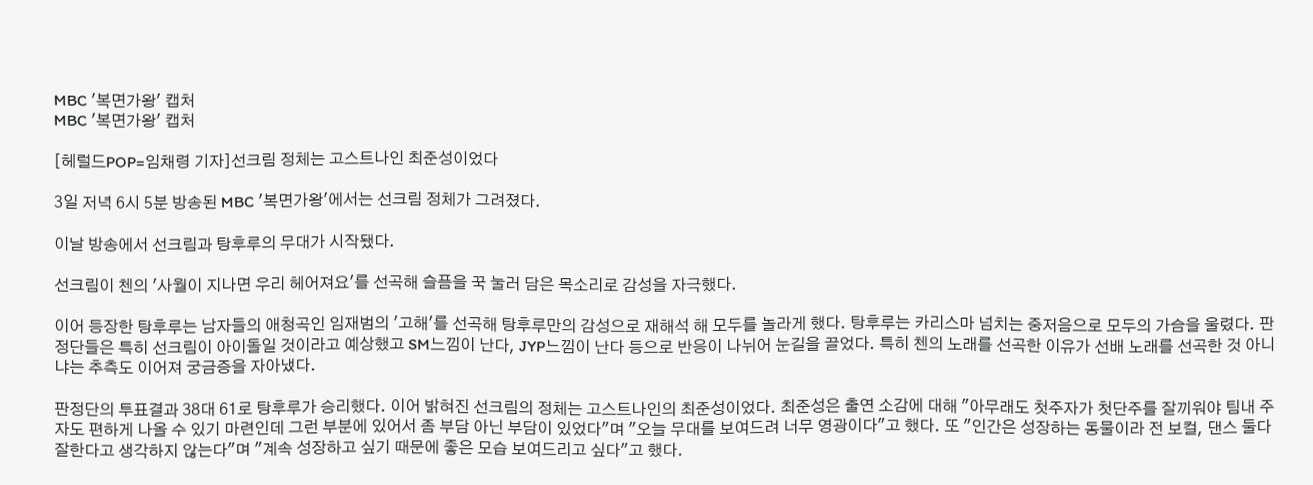MBC '복면가왕' 캡처
MBC '복면가왕' 캡처

[헤럴드POP=임채령 기자]선크림 정체는 고스트나인 최준성이었다

3일 저녁 6시 5분 방송된 MBC '복면가왕'에서는 선크림 정체가 그려졌다.

이날 방송에서 선크림과 탕후루의 무대가 시작됐다.

선크림이 첸의 '사월이 지나면 우리 헤어져요'를 선곡해 슬픔을 꾹 눌러 담은 목소리로 감성을 자극했다.

이어 등장한 탕후루는 남자들의 애청곡인 임재범의 '고해'를 선곡해 탕후루만의 감성으로 재해석 해 모두를 놀라게 했다. 탕후루는 카리스마 넘치는 중저음으로 모두의 가슴을 울렸다. 판정단들은 특히 선크림이 아이돌일 것이라고 예상했고 SM느낌이 난다, JYP느낌이 난다 등으로 반응이 나뉘어 눈길을 끌었다. 특히 첸의 노래를 선곡한 이유가 선배 노래를 선곡한 것 아니냐는 추측도 이어져 궁금증을 자아냈다.

판정단의 투표결과 38대 61로 탕후루가 승리했다. 이어 밝혀진 선크림의 정체는 고스트나인의 최준성이었다. 최준성은 출연 소감에 대해 "아무래도 첫주자가 첫단주를 잘끼워야 팀내 주자도 편하게 나올 수 있기 마련인데 그런 부분에 있어서 좀 부담 아닌 부담이 있었다"며 "오늘 무대를 보여드려 너무 영광이다"고 했다. 또 "인간은 성장하는 동물이라 전 보컬, 댄스 둘다 잘한다고 생각하지 않는다"며 "계속 성장하고 싶기 때문에 좋은 모습 보여드리고 싶다"고 했다.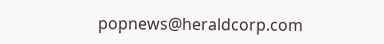popnews@heraldcorp.com